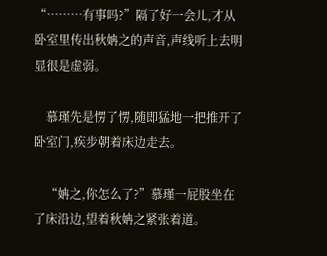“………有事吗?”隔了好一会儿,才从卧室里传出秋姌之的声音,声线听上去明显很是虚弱。

    慕瑾先是愣了愣,随即猛地一把推开了卧室门,疾步朝着床边走去。

    “姌之,你怎么了?”慕瑾一屁股坐在了床沿边,望着秋姌之紧张着道。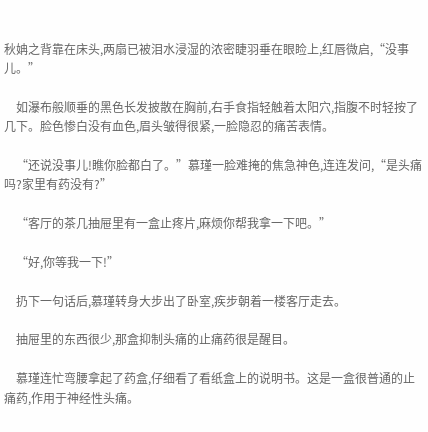秋姌之背靠在床头,两扇已被泪水浸湿的浓密睫羽垂在眼睑上,红唇微启,“没事儿。”

    如瀑布般顺垂的黑色长发披散在胸前,右手食指轻触着太阳穴,指腹不时轻按了几下。脸色惨白没有血色,眉头皱得很紧,一脸隐忍的痛苦表情。

    “还说没事儿!瞧你脸都白了。”慕瑾一脸难掩的焦急神色,连连发问,“是头痛吗?家里有药没有?”

    “客厅的茶几抽屉里有一盒止疼片,麻烦你帮我拿一下吧。”

    “好,你等我一下!”

    扔下一句话后,慕瑾转身大步出了卧室,疾步朝着一楼客厅走去。

    抽屉里的东西很少,那盒抑制头痛的止痛药很是醒目。

    慕瑾连忙弯腰拿起了药盒,仔细看了看纸盒上的说明书。这是一盒很普通的止痛药,作用于神经性头痛。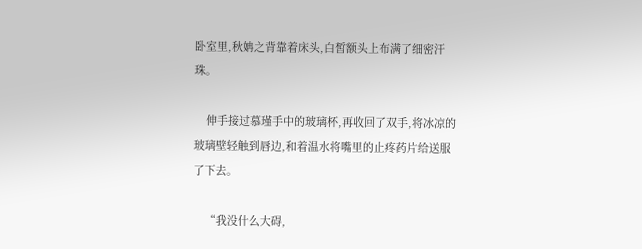卧室里,秋姌之背靠着床头,白皙额头上布满了细密汗珠。

    伸手接过慕瑾手中的玻璃杯,再收回了双手,将冰凉的玻璃壁轻触到唇边,和着温水将嘴里的止疼药片给送服了下去。

    “我没什么大碍,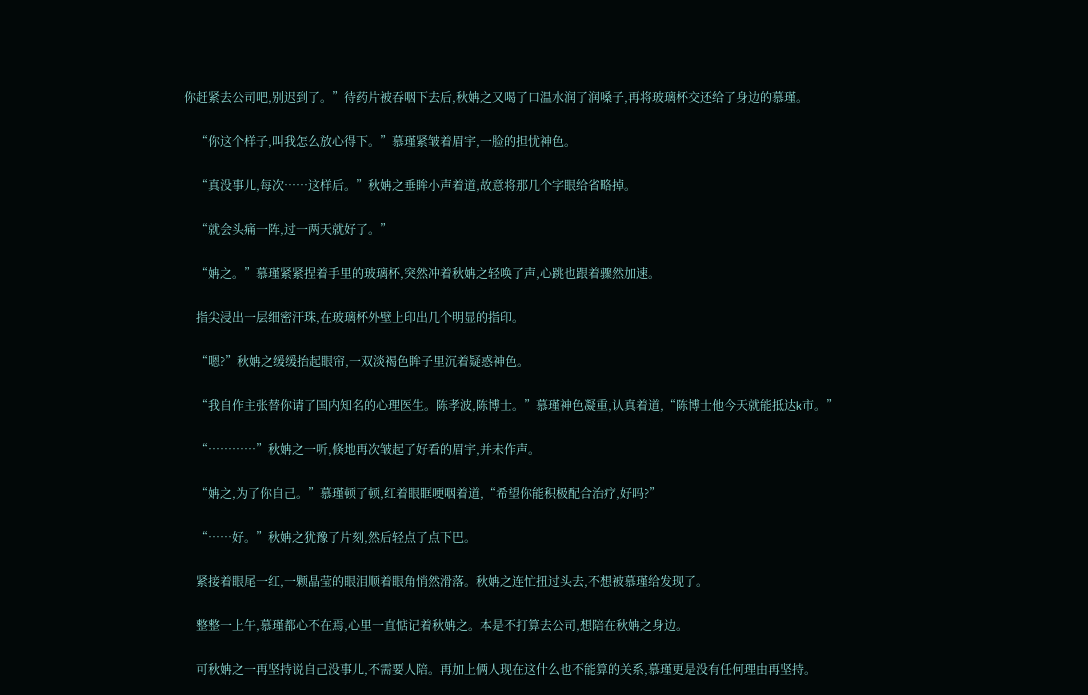你赶紧去公司吧,别迟到了。”待药片被吞咽下去后,秋姌之又喝了口温水润了润嗓子,再将玻璃杯交还给了身边的慕瑾。

    “你这个样子,叫我怎么放心得下。”慕瑾紧皱着眉宇,一脸的担忧神色。

    “真没事儿,每次……这样后。”秋姌之垂眸小声着道,故意将那几个字眼给省略掉。

    “就会头痛一阵,过一两天就好了。”

    “姌之。”慕瑾紧紧捏着手里的玻璃杯,突然冲着秋姌之轻唤了声,心跳也跟着骤然加速。

    指尖浸出一层细密汗珠,在玻璃杯外壁上印出几个明显的指印。

    “嗯?”秋姌之缓缓抬起眼帘,一双淡褐色眸子里沉着疑惑神色。

    “我自作主张替你请了国内知名的心理医生。陈孝波,陈博士。”慕瑾神色凝重,认真着道,“陈博士他今天就能抵达k市。”

    “…………”秋姌之一听,倏地再次皱起了好看的眉宇,并未作声。

    “姌之,为了你自己。”慕瑾顿了顿,红着眼眶哽咽着道,“希望你能积极配合治疗,好吗?”

    “……好。”秋姌之犹豫了片刻,然后轻点了点下巴。

    紧接着眼尾一红,一颗晶莹的眼泪顺着眼角悄然滑落。秋姌之连忙扭过头去,不想被慕瑾给发现了。

    整整一上午,慕瑾都心不在焉,心里一直惦记着秋姌之。本是不打算去公司,想陪在秋姌之身边。

    可秋姌之一再坚持说自己没事儿,不需要人陪。再加上俩人现在这什么也不能算的关系,慕瑾更是没有任何理由再坚持。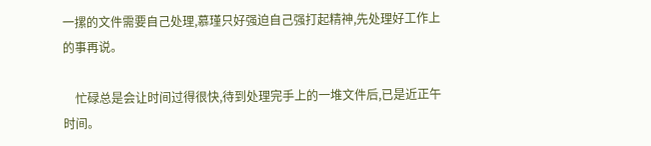一摞的文件需要自己处理,慕瑾只好强迫自己强打起精神,先处理好工作上的事再说。

    忙碌总是会让时间过得很快,待到处理完手上的一堆文件后,已是近正午时间。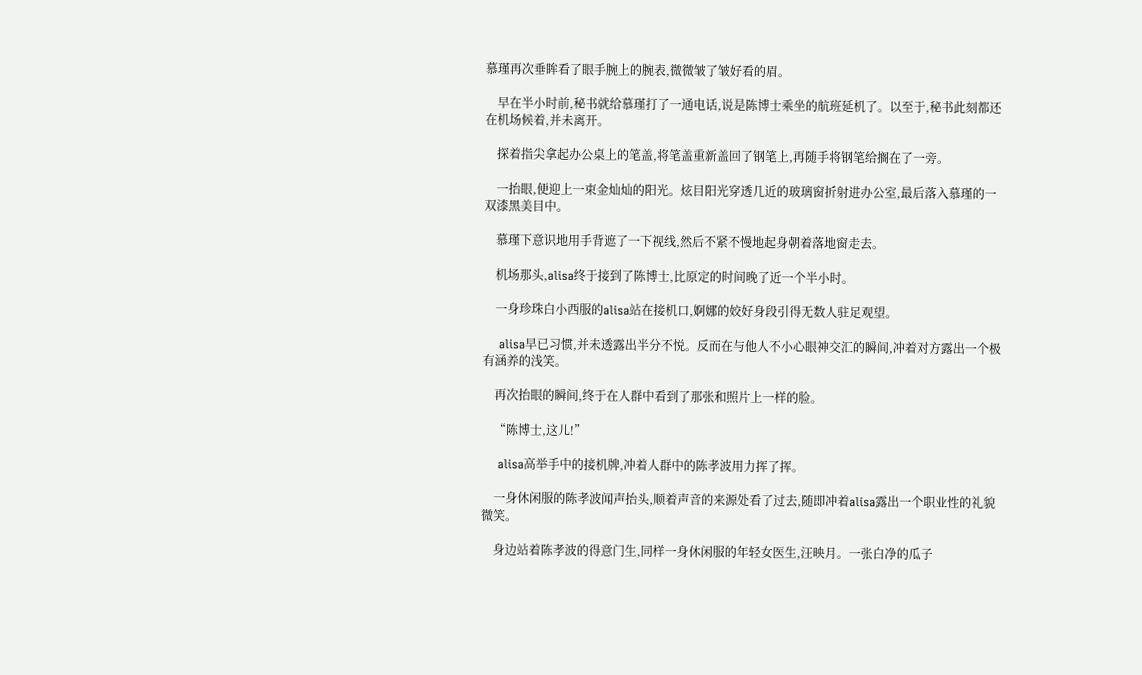慕瑾再次垂眸看了眼手腕上的腕表,微微皱了皱好看的眉。

    早在半小时前,秘书就给慕瑾打了一通电话,说是陈博士乘坐的航班延机了。以至于,秘书此刻都还在机场候着,并未离开。

    探着指尖拿起办公桌上的笔盖,将笔盖重新盖回了钢笔上,再随手将钢笔给搁在了一旁。

    一抬眼,便迎上一束金灿灿的阳光。炫目阳光穿透几近的玻璃窗折射进办公室,最后落入慕瑾的一双漆黑美目中。

    慕瑾下意识地用手背遮了一下视线,然后不紧不慢地起身朝着落地窗走去。

    机场那头,alisa终于接到了陈博士,比原定的时间晚了近一个半小时。

    一身珍珠白小西服的alisa站在接机口,婀娜的姣好身段引得无数人驻足观望。

    alisa早已习惯,并未透露出半分不悦。反而在与他人不小心眼神交汇的瞬间,冲着对方露出一个极有涵养的浅笑。

    再次抬眼的瞬间,终于在人群中看到了那张和照片上一样的脸。

    “陈博士,这儿!”

    alisa高举手中的接机牌,冲着人群中的陈孝波用力挥了挥。

    一身休闲服的陈孝波闻声抬头,顺着声音的来源处看了过去,随即冲着alisa露出一个职业性的礼貌微笑。

    身边站着陈孝波的得意门生,同样一身休闲服的年轻女医生,汪映月。一张白净的瓜子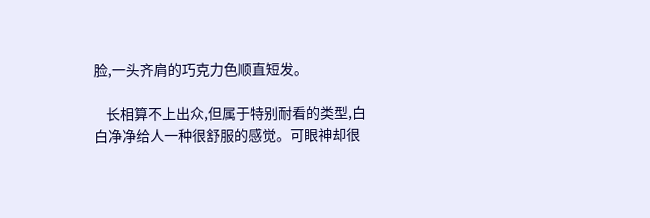脸,一头齐肩的巧克力色顺直短发。

    长相算不上出众,但属于特别耐看的类型,白白净净给人一种很舒服的感觉。可眼神却很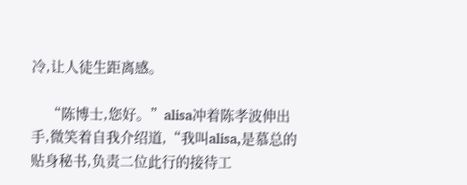冷,让人徒生距离感。

    “陈博士,您好。”alisa冲着陈孝波伸出手,微笑着自我介绍道,“我叫alisa,是慕总的贴身秘书,负责二位此行的接待工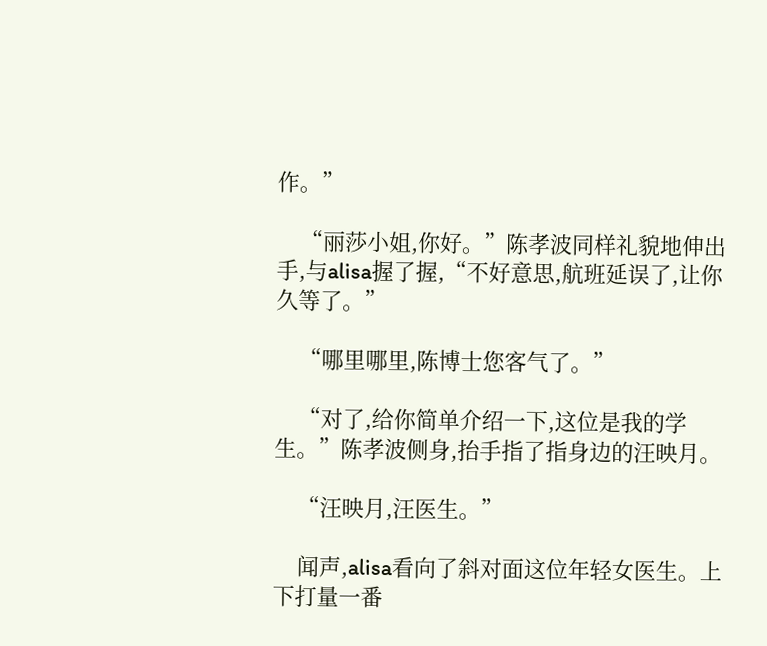作。”

    “丽莎小姐,你好。”陈孝波同样礼貌地伸出手,与alisa握了握,“不好意思,航班延误了,让你久等了。”

    “哪里哪里,陈博士您客气了。”

    “对了,给你简单介绍一下,这位是我的学生。”陈孝波侧身,抬手指了指身边的汪映月。

    “汪映月,汪医生。”

    闻声,alisa看向了斜对面这位年轻女医生。上下打量一番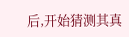后,开始猜测其真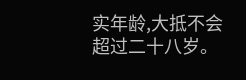实年龄,大抵不会超过二十八岁。